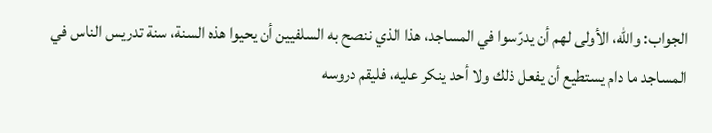الجواب: والله، الأولى لهم أن يدرّسوا في المساجد، هذا الذي ننصح به السلفيين أن يحيوا هذه السنة، سنة تدريس الناس في المساجد ما دام يستطيع أن يفعل ذلك ولا أحد ينكر عليه، فليقم دروسه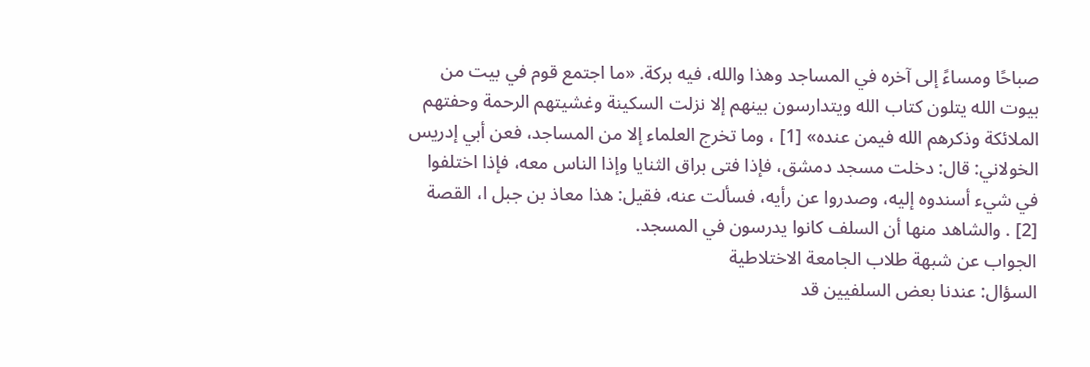صباحًا ومساءً إلى آخره في المساجد وهذا والله، فيه بركة. «ما اجتمع قوم في بيت من بيوت الله يتلون كتاب الله ويتدارسون بينهم إلا نزلت السكينة وغشيتهم الرحمة وحفتهم الملائكة وذكرهم الله فيمن عنده» [1] ، وما تخرج العلماء إلا من المساجد، فعن أبي إدريس الخولاني: قال: دخلت مسجد دمشق، فإذا فتى براق الثنايا وإذا الناس معه، فإذا اختلفوا في شيء أسندوه إليه، وصدروا عن رأيه، فسألت عنه، فقيل: هذا معاذ بن جبل ا، القصة [2] . والشاهد منها أن السلف كانوا يدرسون في المسجد.
الجواب عن شبهة طلاب الجامعة الاختلاطية
السؤال: عندنا بعض السلفيين قد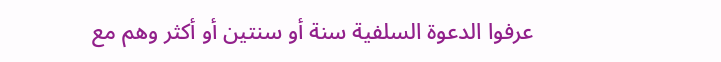عرفوا الدعوة السلفية سنة أو سنتين أو أكثر وهم مع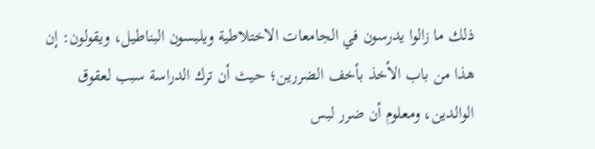ذلك ما زالوا يدرسون في الجامعات الاختلاطية ويلبسون البناطيل، ويقولون: إن هذا من باب الأخذ بأخف الضررين؛ حيث أن ترك الدراسة سبب لعقوق الوالدين، ومعلوم أن ضرر لبس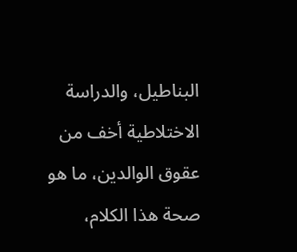البناطيل، والدراسة الاختلاطية أخف من عقوق الوالدين، ما هو صحة هذا الكلام،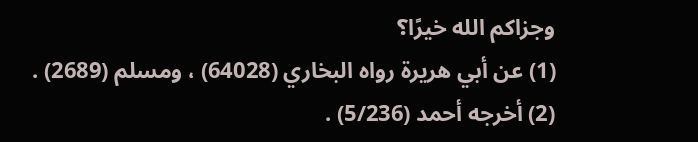وجزاكم الله خيرًا؟
(1) عن أبي هريرة رواه البخاري (64028) ، ومسلم (2689) .
(2) أخرجه أحمد (5/236) .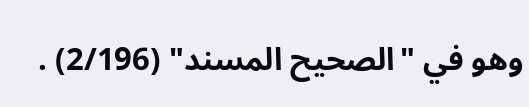وهو في "الصحيح المسند" (2/196) .